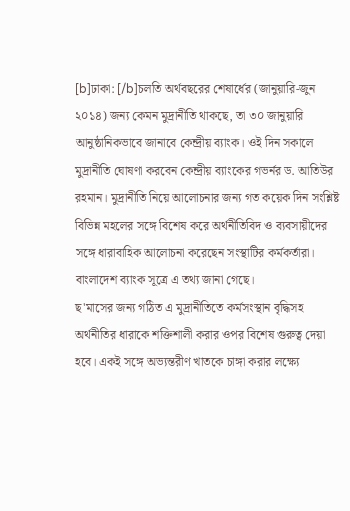[b]ঢাকা: [/b]চলতি অর্থবছরের শেষার্ধের (জানুয়ারি-জুন ২০১৪) জন্য কেমন মুদ্রানীতি থাকছে, তা ৩০ জানুয়ারি আনুষ্ঠানিকভাবে জানাবে কেন্দ্রীয় ব্যাংক। ওই দিন সকালে মুদ্রানীতি ঘোষণা করবেন কেন্দ্রীয় ব্যাংকের গভর্নর ড. আতিউর রহমান। মুদ্রানীতি নিয়ে আলোচনার জন্য গত কয়েক দিন সংশ্লিষ্ট বিভিন্ন মহলের সঙ্গে বিশেষ করে অর্থনীতিবিদ ও ব্যবসায়ীদের সঙ্গে ধারাবাহিক আলোচনা করেছেন সংস্থাটির কর্মকর্তারা। বাংলাদেশ ব্যাংক সূত্রে এ তথ্য জানা গেছে।
ছ'মাসের জন্য গঠিত এ মুদ্রানীতিতে কর্মসংস্থান বৃদ্ধিসহ অর্থনীতির ধারাকে শক্তিশালী করার ওপর বিশেষ গুরুত্ব দেয়া হবে। একই সঙ্গে অভ্যন্তরীণ খাতকে চাঙ্গা করার লক্ষ্যে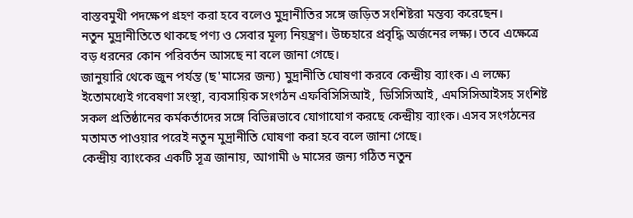বাস্তবমুখী পদক্ষেপ গ্রহণ করা হবে বলেও মুদ্রানীতির সঙ্গে জড়িত সংশিষ্টরা মন্তব্য করেছেন।
নতুন মুদ্রানীতিতে থাকছে পণ্য ও সেবার মূল্য নিয়ন্ত্রণ। উচ্চহারে প্রবৃদ্ধি অর্জনের লক্ষ্য। তবে এক্ষেত্রে বড় ধরনের কোন পরিবর্তন আসছে না বলে জানা গেছে।
জানুয়ারি থেকে জুন পর্যন্ত (ছ'মাসের জন্য) মুদ্রানীতি ঘোষণা করবে কেন্দ্রীয় ব্যাংক। এ লক্ষ্যে ইতোমধ্যেই গবেষণা সংস্থা, ব্যবসায়িক সংগঠন এফবিসিসিআই, ডিসিসিআই, এমসিসিআইসহ সংশিষ্ট সকল প্রতিষ্ঠানের কর্মকর্তাদের সঙ্গে বিভিন্নভাবে যোগাযোগ করছে কেন্দ্রীয় ব্যাংক। এসব সংগঠনের মতামত পাওয়ার পরেই নতুন মুদ্রানীতি ঘোষণা করা হবে বলে জানা গেছে।
কেন্দ্রীয় ব্যাংকের একটি সূত্র জানায়, আগামী ৬ মাসের জন্য গঠিত নতুন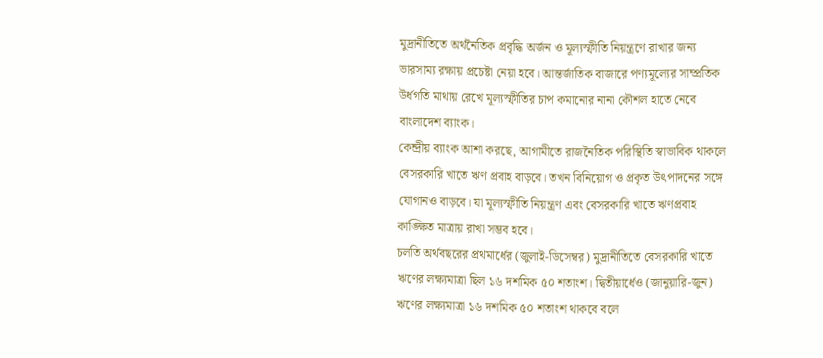মুদ্রানীতিতে অর্থনৈতিক প্রবৃদ্ধি অর্জন ও মূল্যস্ফীতি নিয়ন্ত্রণে রাখার জন্য ভারসাম্য রক্ষায় প্রচেষ্টা নেয়া হবে। আন্তর্জাতিক বাজারে পণ্যমূল্যের সাম্প্রতিক উর্ধগতি মাথায় রেখে মূল্যস্ফীতির চাপ কমানোর নানা কৌশল হাতে নেবে বাংলাদেশ ব্যাংক।
কেন্দ্রীয় ব্যাংক আশা করছে, আগামীতে রাজনৈতিক পরিস্থিতি স্বাভাবিক থাকলে বেসরকারি খাতে ঋণ প্রবাহ বাড়বে। তখন বিনিয়োগ ও প্রকৃত উৎপাদনের সঙ্গে যোগানও বাড়বে। যা মূল্যস্ফীতি নিয়ন্ত্রণ এবং বেসরকারি খাতে ঋণপ্রবাহ কাঙ্ক্ষিত মাত্রায় রাখা সম্ভব হবে।
চলতি অর্থবছরের প্রথমার্ধের (জুলাই-ডিসেম্বর) মুদ্রানীতিতে বেসরকারি খাতে ঋণের লক্ষ্যমাত্রা ছিল ১৬ দশমিক ৫০ শতাংশ। দ্বিতীয়ার্ধেও (জানুয়ারি-জুন) ঋণের লক্ষ্যমাত্রা ১৬ দশমিক ৫০ শতাংশ থাকবে বলে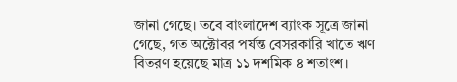জানা গেছে। তবে বাংলাদেশ ব্যাংক সূত্রে জানা গেছে, গত অক্টোবর পর্যন্ত বেসরকারি খাতে ঋণ বিতরণ হয়েছে মাত্র ১১ দশমিক ৪ শতাংশ।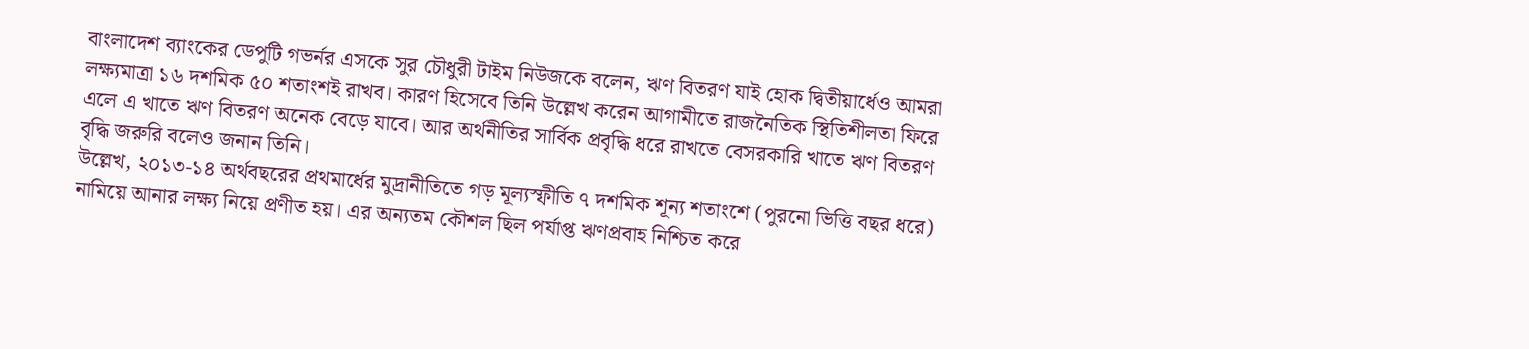বাংলাদেশ ব্যাংকের ডেপুটি গভর্নর এসকে সুর চৌধুরী টাইম নিউজকে বলেন, ঋণ বিতরণ যাই হোক দ্বিতীয়ার্ধেও আমরা লক্ষ্যমাত্রা ১৬ দশমিক ৫০ শতাংশই রাখব। কারণ হিসেবে তিনি উল্লেখ করেন আগামীতে রাজনৈতিক স্থিতিশীলতা ফিরে এলে এ খাতে ঋণ বিতরণ অনেক বেড়ে যাবে। আর অর্থনীতির সার্বিক প্রবৃদ্ধি ধরে রাখতে বেসরকারি খাতে ঋণ বিতরণ বৃদ্ধি জরুরি বলেও জনান তিনি।
উল্লেখ, ২০১৩-১৪ অর্থবছরের প্রথমার্ধের মুদ্রানীতিতে গড় মূল্যস্ফীতি ৭ দশমিক শূন্য শতাংশে (পুরনো ভিত্তি বছর ধরে) নামিয়ে আনার লক্ষ্য নিয়ে প্রণীত হয়। এর অন্যতম কৌশল ছিল পর্যাপ্ত ঋণপ্রবাহ নিশ্চিত করে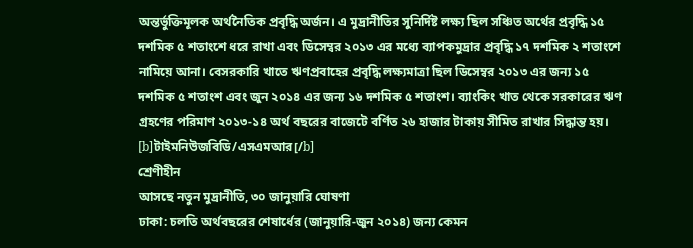অন্তর্ভুক্তিমূলক অর্থনৈতিক প্রবৃদ্ধি অর্জন। এ মুদ্রানীতির সুনির্দিষ্ট লক্ষ্য ছিল সঞ্চিত অর্থের প্রবৃদ্ধি ১৫ দশমিক ৫ শতাংশে ধরে রাখা এবং ডিসেম্বর ২০১৩ এর মধ্যে ব্যাপকমুদ্রার প্রবৃদ্ধি ১৭ দশমিক ২ শতাংশে নামিয়ে আনা। বেসরকারি খাতে ঋণপ্রবাহের প্রবৃদ্ধি লক্ষ্যমাত্রা ছিল ডিসেম্বর ২০১৩ এর জন্য ১৫ দশমিক ৫ শতাংশ এবং জুন ২০১৪ এর জন্য ১৬ দশমিক ৫ শতাংশ। ব্যাংকিং খাত থেকে সরকারের ঋণ গ্রহণের পরিমাণ ২০১৩-১৪ অর্থ বছরের বাজেটে বর্ণিত ২৬ হাজার টাকায় সীমিত রাখার সিদ্ধান্ত হয়।
[b]টাইমনিউজবিডি/এসএমআর[/b]
শ্রেণীহীন
আসছে নতুন মুদ্রানীতি, ৩০ জানুয়ারি ঘোষণা
ঢাকা: চলতি অর্থবছরের শেষার্ধের (জানুয়ারি-জুন ২০১৪) জন্য কেমন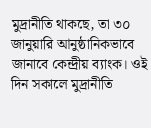মুদ্রানীতি থাকছে, তা ৩০ জানুয়ারি আনুষ্ঠানিকভাবে জানাবে কেন্দ্রীয় ব্যাংক। ওই দিন সকালে মুদ্রানীতি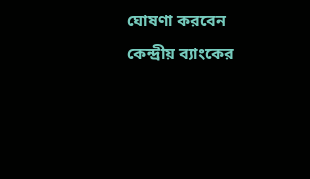ঘোষণা করবেন কেন্দ্রীয় ব্যাংকের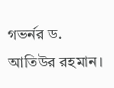গভর্নর ড. আতিউর রহমান।